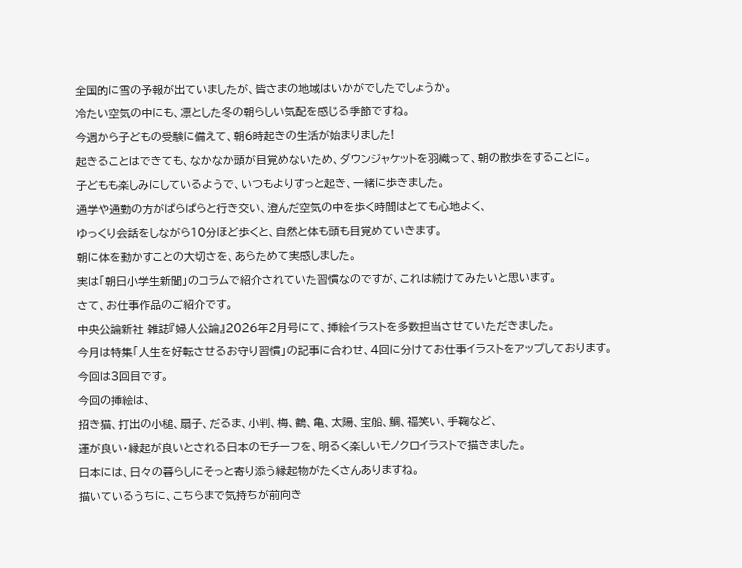全国的に雪の予報が出ていましたが、皆さまの地域はいかがでしたでしょうか。
冷たい空気の中にも、凛とした冬の朝らしい気配を感じる季節ですね。
今週から子どもの受験に備えて、朝6時起きの生活が始まりました!
起きることはできても、なかなか頭が目覚めないため、ダウンジャケットを羽織って、朝の散歩をすることに。
子どもも楽しみにしているようで、いつもよりすっと起き、一緒に歩きました。
通学や通勤の方がぱらぱらと行き交い、澄んだ空気の中を歩く時間はとても心地よく、
ゆっくり会話をしながら10分ほど歩くと、自然と体も頭も目覚めていきます。
朝に体を動かすことの大切さを、あらためて実感しました。
実は「朝日小学生新聞」のコラムで紹介されていた習慣なのですが、これは続けてみたいと思います。
さて、お仕事作品のご紹介です。
中央公論新社 雑誌『婦人公論』2026年2月号にて、挿絵イラストを多数担当させていただきました。
今月は特集「人生を好転させるお守り習慣」の記事に合わせ、4回に分けてお仕事イラストをアップしております。
今回は3回目です。
今回の挿絵は、
招き猫、打出の小槌、扇子、だるま、小判、梅、鶴、亀、太陽、宝船、鯛、福笑い、手鞠など、
運が良い・縁起が良いとされる日本のモチーフを、明るく楽しいモノクロイラストで描きました。
日本には、日々の暮らしにそっと寄り添う縁起物がたくさんありますね。
描いているうちに、こちらまで気持ちが前向き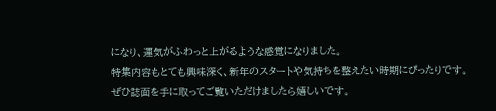になり、運気がふわっと上がるような感覚になりました。
特集内容もとても興味深く、新年のスタートや気持ちを整えたい時期にぴったりです。
ぜひ誌面を手に取ってご覧いただけましたら嬉しいです。